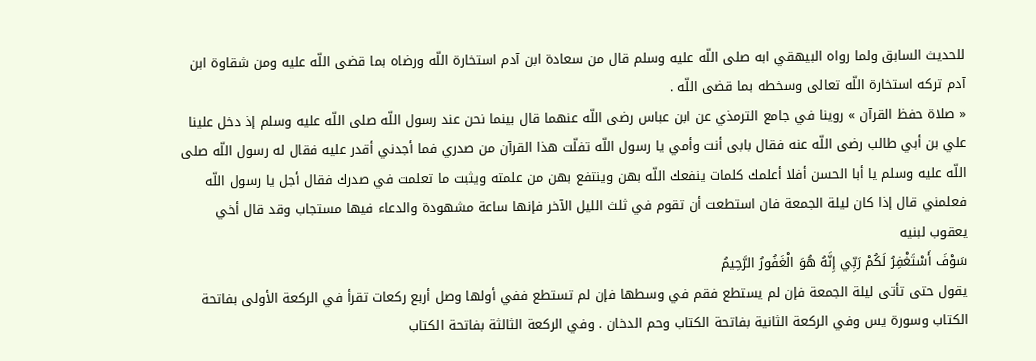للحديث السابق ولما رواه البيهقي ابه صلى اللّه عليه وسلم قال من سعادة ابن آدم استخارة اللّه ورضاه بما قضى اللّه عليه ومن شقاوة ابن آدم تركه استخارة اللّه تعالى وسخطه بما قضى اللّه .
« صلاة حفظ القرآن » روينا في جامع الترمذي عن ابن عباس رضى اللّه عنهما قال بينما نحن عند رسول اللّه صلى اللّه عليه وسلم إذ دخل علينا علي بن أبي طالب رضى اللّه عنه فقال بابى أنت وأمي يا رسول اللّه تفلّت هذا القرآن من صدري فما أجدني أقدر عليه فقال له رسول اللّه صلى اللّه عليه وسلم يا أبا الحسن أفلا أعلمك كلمات ينفعك اللّه بهن وينتفع بهن من علمته ويثبت ما تعلمت في صدرك فقال أجل يا رسول اللّه فعلمني قال إذا كان ليلة الجمعة فان استطعت أن تقوم في ثلث الليل الآخر فإنها ساعة مشهودة والدعاء فيها مستجاب وقد قال أخي يعقوب لبنيه
سَوْفَ أَسْتَغْفِرُ لَكُمْ رَبِّي إِنَّهُ هُوَ الْغَفُورُ الرَّحِيمُ
يقول حتى تأتى ليلة الجمعة فإن لم يستطع فقم في وسطها فإن لم تستطع ففي أولها وصل أربع ركعات تقرأ في الركعة الأولى بفاتحة الكتاب وسورة يس وفي الركعة الثانية بفاتحة الكتاب وحم الدخان . وفي الركعة الثالثة بفاتحة الكتاب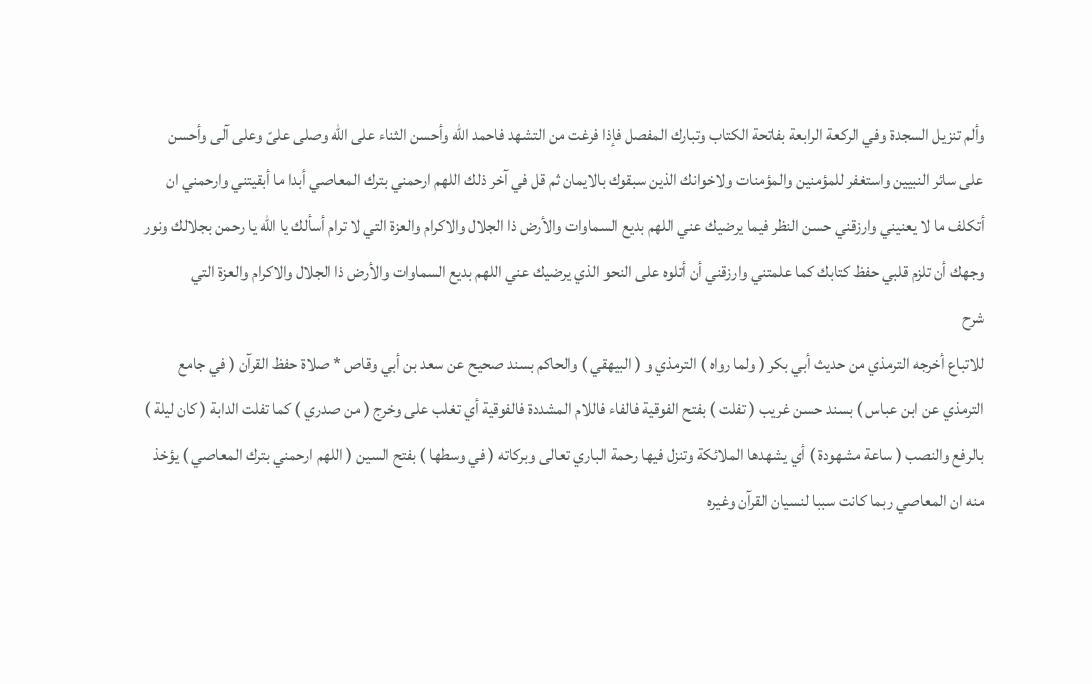وألم تنزيل السجدة وفي الركعة الرابعة بفاتحة الكتاب وتبارك المفصل فإذا فرغت من التشهد فاحمد اللّه وأحسن الثناء على اللّه وصلى علىّ وعلى آلى وأحسن على سائر النبيين واستغفر للمؤمنين والمؤمنات ولاخوانك الذين سبقوك بالايمان ثم قل في آخر ذلك اللهم ارحمني بترك المعاصي أبدا ما أبقيتني وارحمني ان أتكلف ما لا يعنيني وارزقني حسن النظر فيما يرضيك عني اللهم بديع السماوات والأرض ذا الجلال والاكرام والعزة التي لا ترام أسألك يا اللّه يا رحمن بجلالك ونور وجهك أن تلزم قلبي حفظ كتابك كما علمتني وارزقني أن أتلوه على النحو الذي يرضيك عني اللهم بديع السماوات والأرض ذا الجلال والاكرام والعزة التي
شرح
للاتباع أخرجه الترمذي من حديث أبي بكر ( ولما رواه ) الترمذي و ( البيهقي ) والحاكم بسند صحيح عن سعد بن أبي وقاص * صلاة حفظ القرآن ( في جامع الترمذي عن ابن عباس ) بسند حسن غريب ( تفلت ) بفتح الفوقية فالفاء فاللام المشددة فالفوقية أي تغلب على وخرج ( من صدري ) كما تفلت الدابة ( كان ليلة ) بالرفع والنصب ( ساعة مشهودة ) أي يشهدها الملائكة وتنزل فيها رحمة الباري تعالى وبركاته ( في وسطها ) بفتح السين ( اللهم ارحمني بترك المعاصي ) يؤخذ منه ان المعاصي ربما كانت سببا لنسيان القرآن وغيره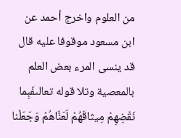من العلوم واخرج أحمد عن ابن مسعود موقوفا عليه قال قد ينسى المرء بعض العلم بالمعصية وتلا قوله تعالىفَبِما نَقْضِهِمْ مِيثاقَهُمْ لَعَنَّاهُمْ وَجَعَلْنا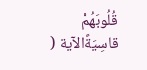قُلُوبَهُمْ قاسِيَةًالآية (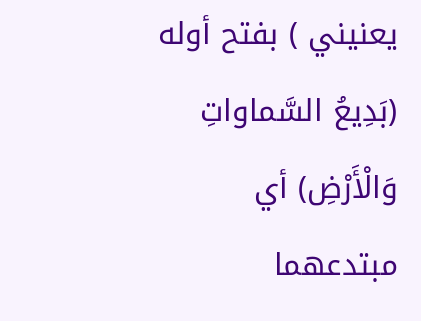يعنيني ) بفتح أوله (بَدِيعُ السَّماواتِ وَالْأَرْضِ) أي مبتدعهما